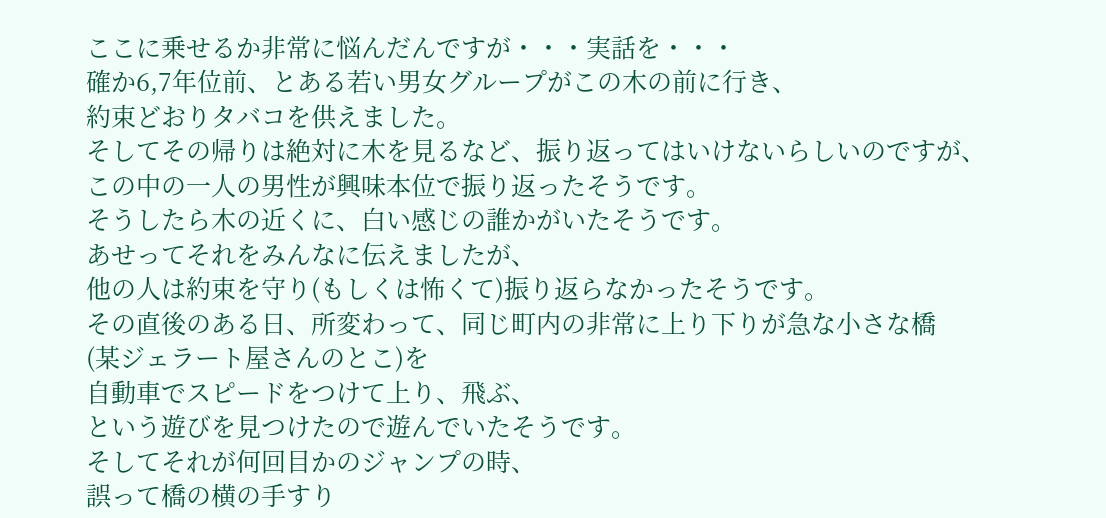ここに乗せるか非常に悩んだんですが・・・実話を・・・
確か6,7年位前、とある若い男女グループがこの木の前に行き、
約束どおりタバコを供えました。
そしてその帰りは絶対に木を見るなど、振り返ってはいけないらしいのですが、
この中の一人の男性が興味本位で振り返ったそうです。
そうしたら木の近くに、白い感じの誰かがいたそうです。
あせってそれをみんなに伝えましたが、
他の人は約束を守り(もしくは怖くて)振り返らなかったそうです。
その直後のある日、所変わって、同じ町内の非常に上り下りが急な小さな橋
(某ジェラート屋さんのとこ)を
自動車でスピードをつけて上り、飛ぶ、
という遊びを見つけたので遊んでいたそうです。
そしてそれが何回目かのジャンプの時、
誤って橋の横の手すり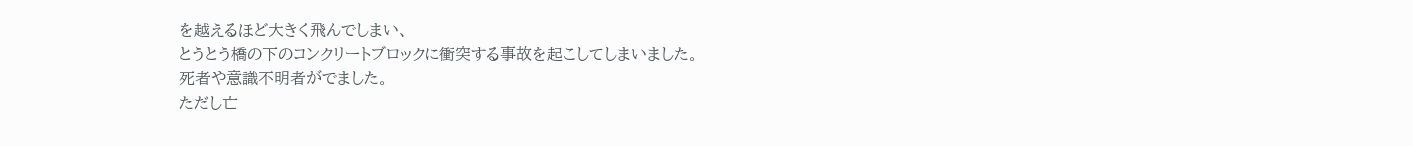を越えるほど大きく飛んでしまい、
とうとう橋の下のコンクリートブロックに衝突する事故を起こしてしまいました。
死者や意識不明者がでました。
ただし亡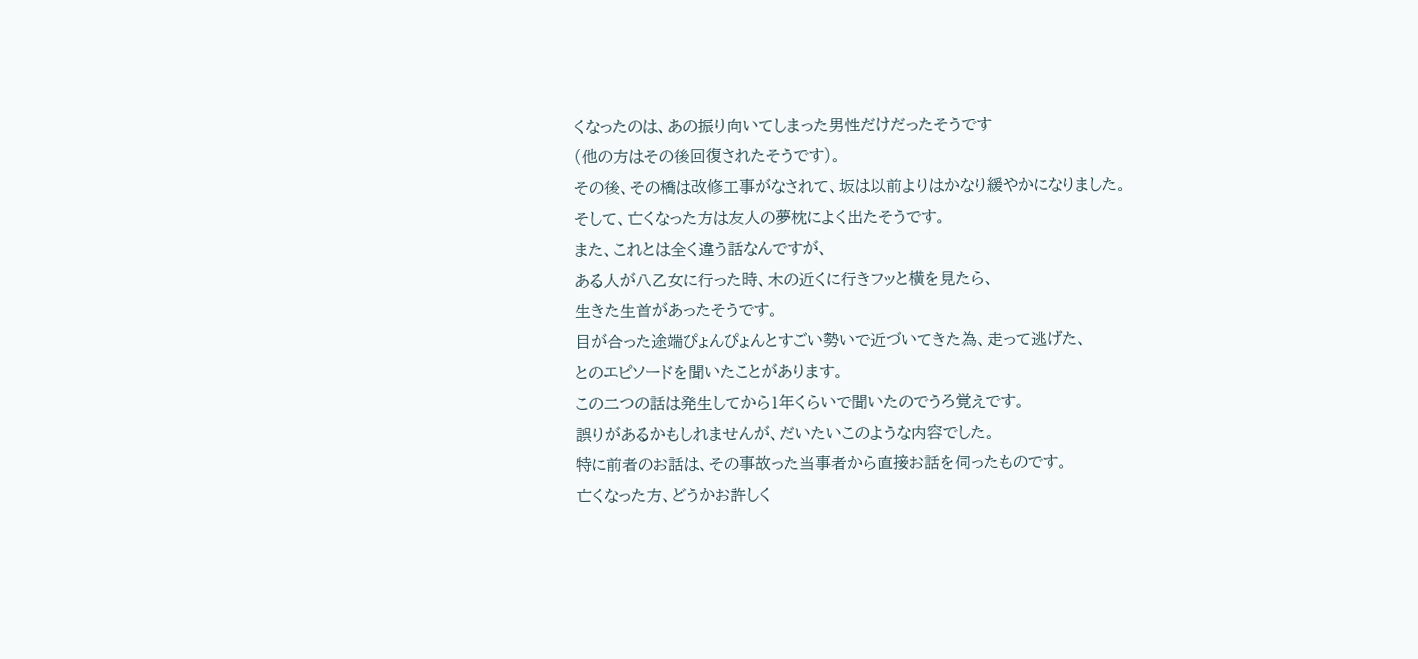くなったのは、あの振り向いてしまった男性だけだったそうです
(他の方はその後回復されたそうです)。
その後、その橋は改修工事がなされて、坂は以前よりはかなり緩やかになりました。
そして、亡くなった方は友人の夢枕によく出たそうです。
また、これとは全く違う話なんですが、
ある人が八乙女に行った時、木の近くに行きフッと横を見たら、
生きた生首があったそうです。
目が合った途端ぴょんぴょんとすごい勢いで近づいてきた為、走って逃げた、
とのエピソードを聞いたことがあります。
この二つの話は発生してから1年くらいで聞いたのでうろ覚えです。
誤りがあるかもしれませんが、だいたいこのような内容でした。
特に前者のお話は、その事故った当事者から直接お話を伺ったものです。
亡くなった方、どうかお許しく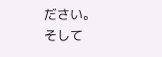ださい。
そして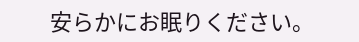安らかにお眠りください。